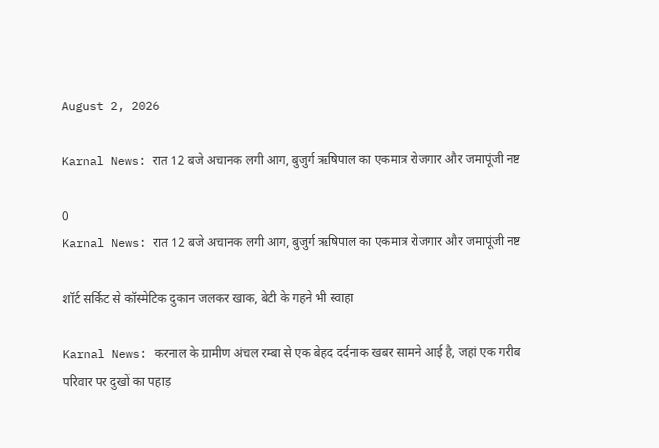August 2, 2026

Karnal News: रात 12 बजे अचानक लगी आग, बुजुर्ग ऋषिपाल का एकमात्र रोजगार और जमापूंजी नष्ट

0
Karnal News: रात 12 बजे अचानक लगी आग, बुजुर्ग ऋषिपाल का एकमात्र रोजगार और जमापूंजी नष्ट

शॉर्ट सर्किट से कॉस्मेटिक दुकान जलकर खाक, बेटी के गहने भी स्वाहा

Karnal News: करनाल के ग्रामीण अंचल रम्बा से एक बेहद दर्दनाक खबर सामने आई है, जहां एक गरीब परिवार पर दुखों का पहाड़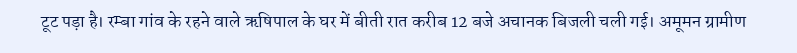टूट पड़ा है। रम्बा गांव के रहने वाले ऋषिपाल के घर में बीती रात करीब 12 बजे अचानक बिजली चली गई। अमूमन ग्रामीण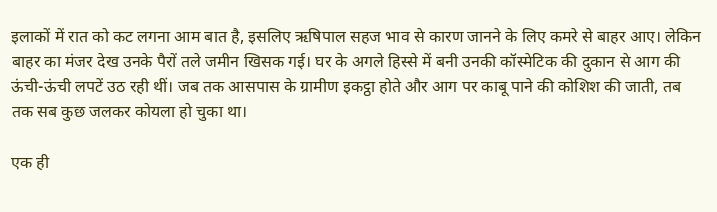इलाकों में रात को कट लगना आम बात है, इसलिए ऋषिपाल सहज भाव से कारण जानने के लिए कमरे से बाहर आए। लेकिन बाहर का मंजर देख उनके पैरों तले जमीन खिसक गई। घर के अगले हिस्से में बनी उनकी कॉस्मेटिक की दुकान से आग की ऊंची-ऊंची लपटें उठ रही थीं। जब तक आसपास के ग्रामीण इकट्ठा होते और आग पर काबू पाने की कोशिश की जाती, तब तक सब कुछ जलकर कोयला हो चुका था।

एक ही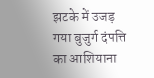झटके में उजड़ गया बुजुर्ग दंपत्ति का आशियाना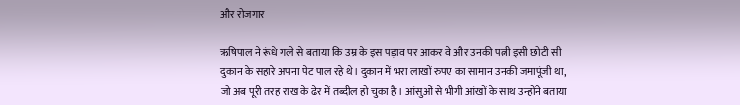और रोजगार

ऋषिपाल ने रूंधे गले से बताया कि उम्र के इस पड़ाव पर आकर वे और उनकी पत्नी इसी छोटी सी दुकान के सहारे अपना पेट पाल रहे थे। दुकान में भरा लाखों रुपए का सामान उनकी जमापूंजी था, जो अब पूरी तरह राख के ढेर में तब्दील हो चुका है। आंसुओं से भीगी आंखों के साथ उन्होंने बताया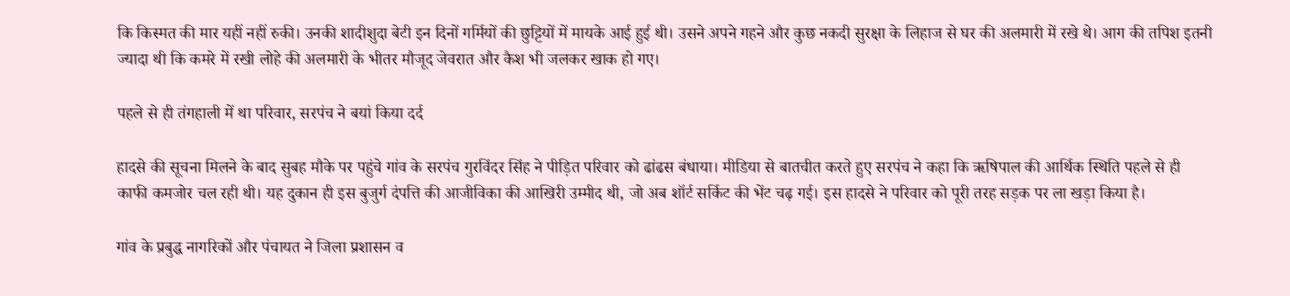कि किस्मत की मार यहीं नहीं रुकी। उनकी शादीशुदा बेटी इन दिनों गर्मियों की छुट्टियों में मायके आई हुई थी। उसने अपने गहने और कुछ नकदी सुरक्षा के लिहाज से घर की अलमारी में रखे थे। आग की तपिश इतनी ज्यादा थी कि कमरे में रखी लोहे की अलमारी के भीतर मौजूद जेवरात और कैश भी जलकर खाक हो गए।

पहले से ही तंगहाली में था परिवार, सरपंच ने बयां किया दर्द

हादसे की सूचना मिलने के बाद सुबह मौके पर पहुंचे गांव के सरपंच गुरविंदर सिंह ने पीड़ित परिवार को ढांढस बंधाया। मीडिया से बातचीत करते हुए सरपंच ने कहा कि ऋषिपाल की आर्थिक स्थिति पहले से ही काफी कमजोर चल रही थी। यह दुकान ही इस बुजुर्ग दंपत्ति की आजीविका की आखिरी उम्मीद थी, जो अब शॉर्ट सर्किट की भेंट चढ़ गई। इस हादसे ने परिवार को पूरी तरह सड़क पर ला खड़ा किया है।

गांव के प्रबुद्ध नागरिकों और पंचायत ने जिला प्रशासन व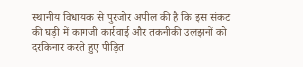स्थानीय विधायक से पुरजोर अपील की है कि इस संकट की घड़ी में कागजी कार्रवाई और तकनीकी उलझनों को दरकिनार करते हुए पीड़ित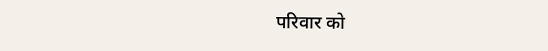परिवार को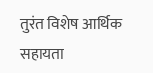तुरंत विशेष आर्थिक सहायता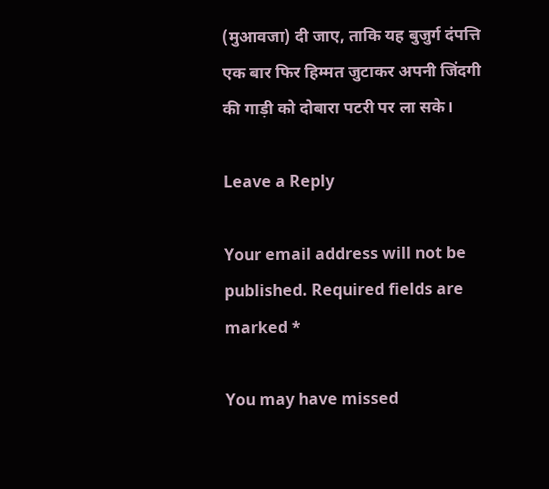(मुआवजा) दी जाए, ताकि यह बुजुर्ग दंपत्ति एक बार फिर हिम्मत जुटाकर अपनी जिंदगी की गाड़ी को दोबारा पटरी पर ला सके।

Leave a Reply

Your email address will not be published. Required fields are marked *

You may have missed